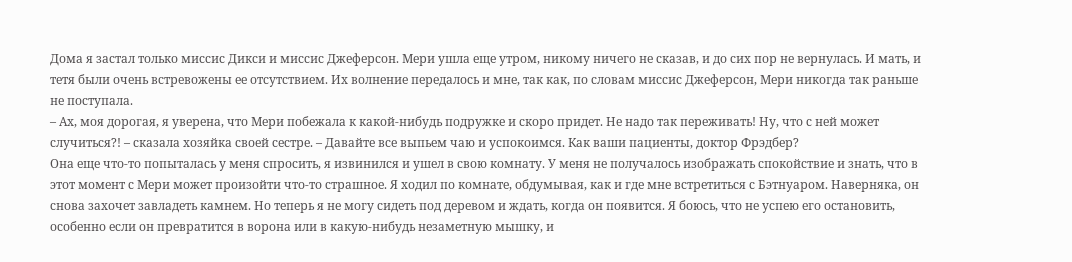Дома я застал только миссис Дикси и миссис Джеферсон. Мери ушла еще утром, никому ничего не сказав, и до сих пор не вернулась. И мать, и тетя были очень встревожены ее отсутствием. Их волнение передалось и мне, так как, по словам миссис Джеферсон, Мери никогда так раньше не поступала.
– Ах, моя дорогая, я уверена, что Мери побежала к какой-нибудь подружке и скоро придет. Не надо так переживать! Ну, что с ней может случиться?! – сказала хозяйка своей сестре. – Давайте все выпьем чаю и успокоимся. Как ваши пациенты, доктор Фрэдбер?
Она еще что-то попыталась у меня спросить, я извинился и ушел в свою комнату. У меня не получалось изображать спокойствие и знать, что в этот момент с Мери может произойти что-то страшное. Я ходил по комнате, обдумывая, как и где мне встретиться с Бэтнуаром. Наверняка, он снова захочет завладеть камнем. Но теперь я не могу сидеть под деревом и ждать, когда он появится. Я боюсь, что не успею его остановить, особенно если он превратится в ворона или в какую-нибудь незаметную мышку, и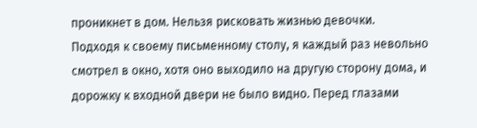проникнет в дом. Нельзя рисковать жизнью девочки.
Подходя к своему письменному столу, я каждый раз невольно смотрел в окно, хотя оно выходило на другую сторону дома, и дорожку к входной двери не было видно. Перед глазами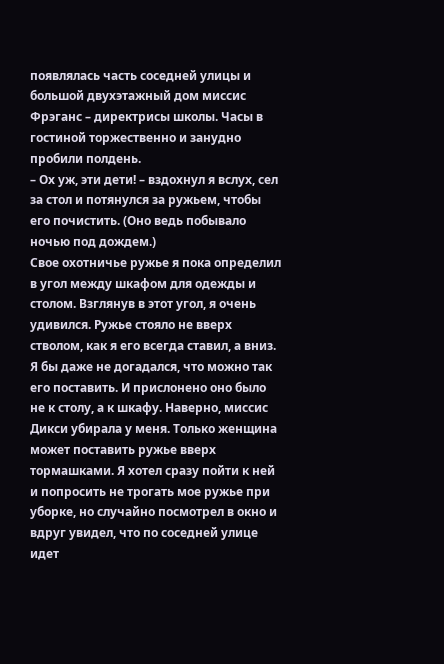появлялась часть соседней улицы и большой двухэтажный дом миссис Фрэганс – директрисы школы. Часы в гостиной торжественно и занудно пробили полдень.
– Ох уж, эти дети! – вздохнул я вслух, сел за стол и потянулся за ружьем, чтобы его почистить. (Оно ведь побывало ночью под дождем.)
Свое охотничье ружье я пока определил в угол между шкафом для одежды и столом. Взглянув в этот угол, я очень удивился. Ружье стояло не вверх стволом, как я его всегда ставил, а вниз. Я бы даже не догадался, что можно так его поставить. И прислонено оно было не к столу, а к шкафу. Наверно, миссис Дикси убирала у меня. Только женщина может поставить ружье вверх тормашками. Я хотел сразу пойти к ней и попросить не трогать мое ружье при уборке, но случайно посмотрел в окно и вдруг увидел, что по соседней улице идет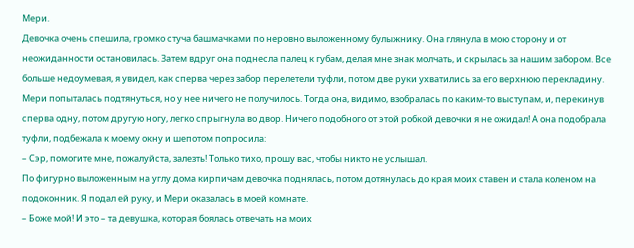Мери.
Девочка очень спешила, громко стуча башмачками по неровно выложенному булыжнику. Она глянула в мою сторону и от неожиданности остановилась. Затем вдруг она поднесла палец к губам, делая мне знак молчать, и скрылась за нашим забором. Все больше недоумевая, я увидел, как сперва через забор перелетели туфли, потом две руки ухватились за его верхнюю перекладину. Мери попыталась подтянуться, но у нее ничего не получилось. Тогда она, видимо, взобралась по каким-то выступам, и, перекинув сперва одну, потом другую ногу, легко спрыгнула во двор. Ничего подобного от этой робкой девочки я не ожидал! А она подобрала туфли, подбежала к моему окну и шепотом попросила:
– Сэр, помогите мне, пожалуйста, залезть! Только тихо, прошу вас, чтобы никто не услышал.
По фигурно выложенным на углу дома кирпичам девочка поднялась, потом дотянулась до края моих ставен и стала коленом на подоконник. Я подал ей руку, и Мери оказалась в моей комнате.
– Боже мой! И это – та девушка, которая боялась отвечать на моих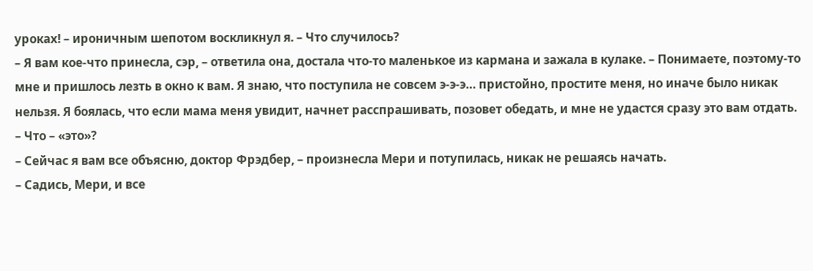уроках! – ироничным шепотом воскликнул я. – Что случилось?
– Я вам кое-что принесла, сэр, – ответила она, достала что-то маленькое из кармана и зажала в кулаке. – Понимаете, поэтому-то мне и пришлось лезть в окно к вам. Я знаю, что поступила не совсем э-э-э… пристойно, простите меня, но иначе было никак нельзя. Я боялась, что если мама меня увидит, начнет расспрашивать, позовет обедать, и мне не удастся сразу это вам отдать.
– Что – «это»?
– Сейчас я вам все объясню, доктор Фрэдбер, – произнесла Мери и потупилась, никак не решаясь начать.
– Садись, Мери, и все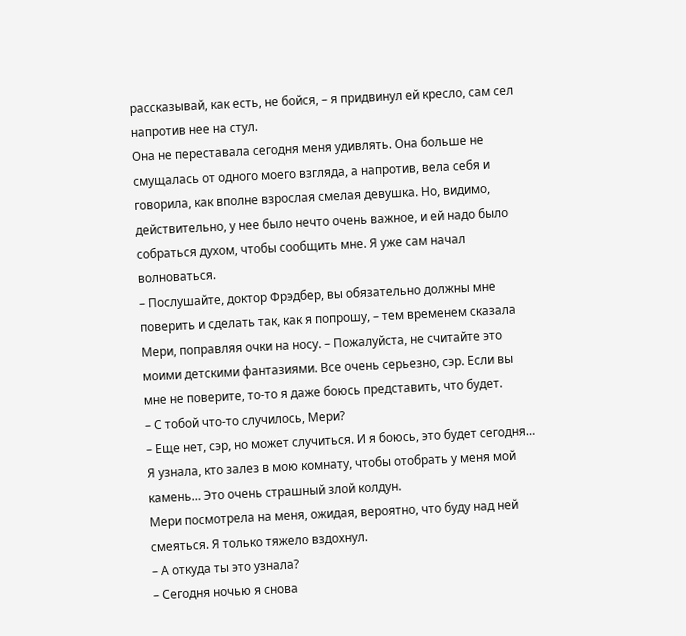рассказывай, как есть, не бойся, – я придвинул ей кресло, сам сел напротив нее на стул.
Она не переставала сегодня меня удивлять. Она больше не смущалась от одного моего взгляда, а напротив, вела себя и говорила, как вполне взрослая смелая девушка. Но, видимо, действительно, у нее было нечто очень важное, и ей надо было собраться духом, чтобы сообщить мне. Я уже сам начал волноваться.
– Послушайте, доктор Фрэдбер, вы обязательно должны мне поверить и сделать так, как я попрошу, – тем временем сказала Мери, поправляя очки на носу. – Пожалуйста, не считайте это моими детскими фантазиями. Все очень серьезно, сэр. Если вы мне не поверите, то-то я даже боюсь представить, что будет.
– С тобой что-то случилось, Мери?
– Еще нет, сэр, но может случиться. И я боюсь, это будет сегодня… Я узнала, кто залез в мою комнату, чтобы отобрать у меня мой камень… Это очень страшный злой колдун.
Мери посмотрела на меня, ожидая, вероятно, что буду над ней смеяться. Я только тяжело вздохнул.
– А откуда ты это узнала?
– Сегодня ночью я снова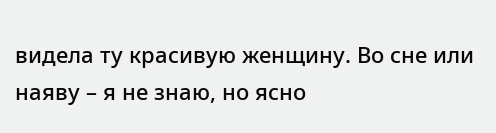видела ту красивую женщину. Во сне или наяву – я не знаю, но ясно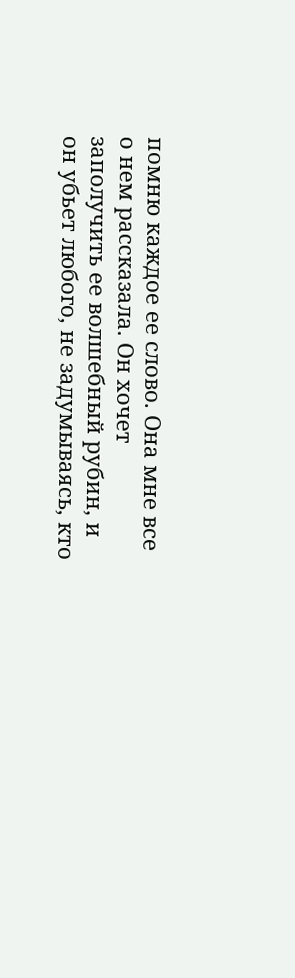помню каждое ее слово. Она мне все о нем рассказала. Он хочет заполучить ее волшебный рубин, и он убьет любого, не задумываясь, кто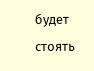будет стоять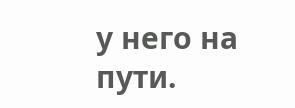у него на пути.